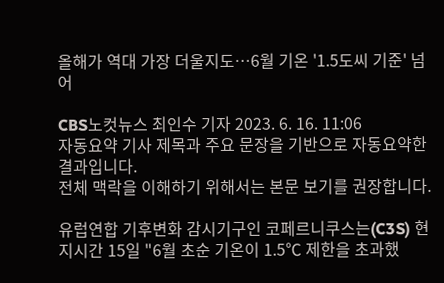올해가 역대 가장 더울지도…6월 기온 '1.5도씨 기준' 넘어

CBS노컷뉴스 최인수 기자 2023. 6. 16. 11:06
자동요약 기사 제목과 주요 문장을 기반으로 자동요약한 결과입니다.
전체 맥락을 이해하기 위해서는 본문 보기를 권장합니다.

유럽연합 기후변화 감시기구인 코페르니쿠스는(C3S) 현지시간 15일 "6월 초순 기온이 1.5℃ 제한을 초과했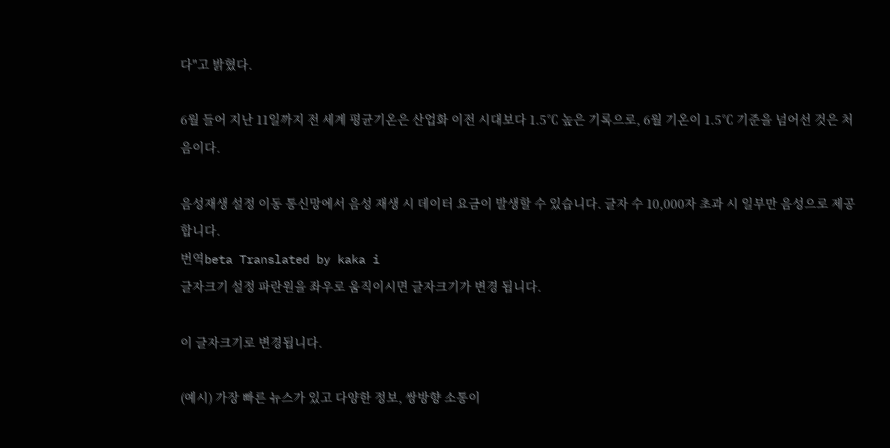다"고 밝혔다.

6월 들어 지난 11일까지 전 세계 평균기온은 산업화 이전 시대보다 1.5℃ 높은 기록으로, 6월 기온이 1.5℃ 기준을 넘어선 것은 처음이다.

음성재생 설정 이동 통신망에서 음성 재생 시 데이터 요금이 발생할 수 있습니다. 글자 수 10,000자 초과 시 일부만 음성으로 제공합니다.
번역beta Translated by kaka i
글자크기 설정 파란원을 좌우로 움직이시면 글자크기가 변경 됩니다.

이 글자크기로 변경됩니다.

(예시) 가장 빠른 뉴스가 있고 다양한 정보, 쌍방향 소통이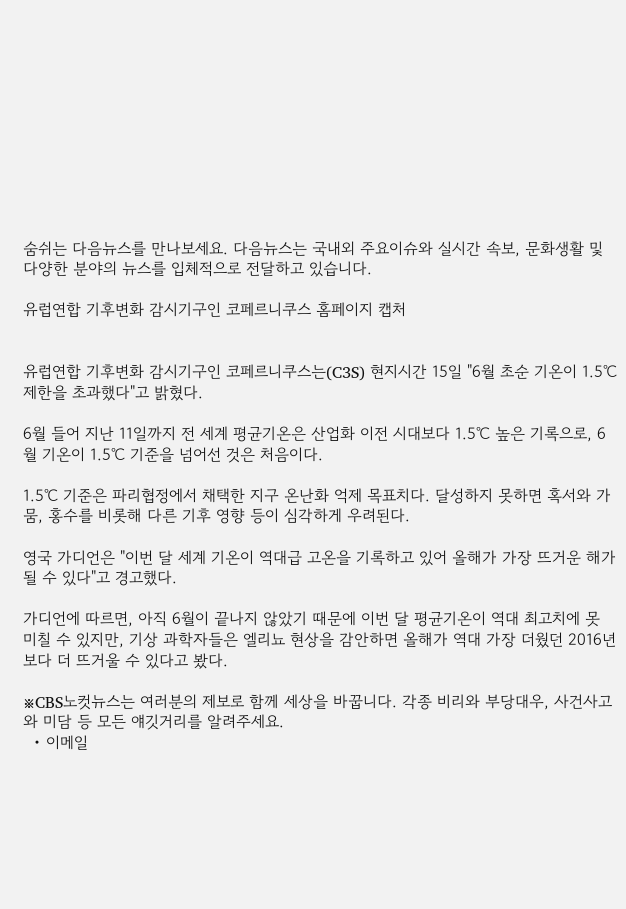숨쉬는 다음뉴스를 만나보세요. 다음뉴스는 국내외 주요이슈와 실시간 속보, 문화생활 및 다양한 분야의 뉴스를 입체적으로 전달하고 있습니다.

유럽연합 기후변화 감시기구인 코페르니쿠스 홈페이지 캡처


유럽연합 기후변화 감시기구인 코페르니쿠스는(C3S) 현지시간 15일 "6월 초순 기온이 1.5℃ 제한을 초과했다"고 밝혔다.

6월 들어 지난 11일까지 전 세계 평균기온은 산업화 이전 시대보다 1.5℃ 높은 기록으로, 6월 기온이 1.5℃ 기준을 넘어선 것은 처음이다.

1.5℃ 기준은 파리협정에서 채택한 지구 온난화 억제 목표치다. 달성하지 못하면 혹서와 가뭄, 홍수를 비롯해 다른 기후 영향 등이 심각하게 우려된다.

영국 가디언은 "이번 달 세계 기온이 역대급 고온을 기록하고 있어 올해가 가장 뜨거운 해가 될 수 있다"고 경고했다.

가디언에 따르면, 아직 6월이 끝나지 않았기 때문에 이번 달 평균기온이 역대 최고치에 못 미칠 수 있지만, 기상 과학자들은 엘리뇨 현상을 감안하면 올해가 역대 가장 더웠던 2016년보다 더 뜨거울 수 있다고 봤다.

※CBS노컷뉴스는 여러분의 제보로 함께 세상을 바꿉니다. 각종 비리와 부당대우, 사건사고와 미담 등 모든 얘깃거리를 알려주세요.
  • 이메일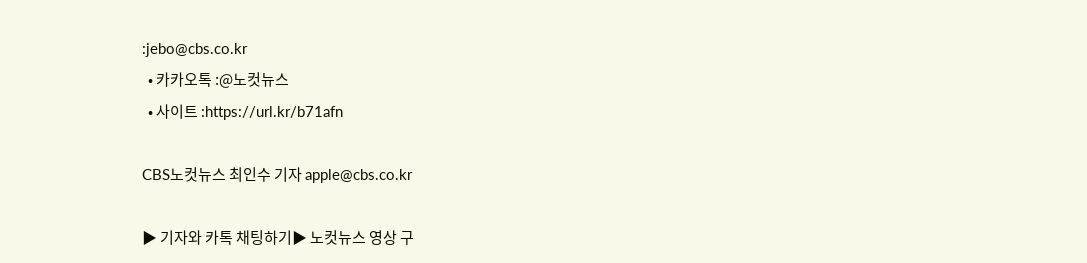:jebo@cbs.co.kr
  • 카카오톡 :@노컷뉴스
  • 사이트 :https://url.kr/b71afn

CBS노컷뉴스 최인수 기자 apple@cbs.co.kr

▶ 기자와 카톡 채팅하기▶ 노컷뉴스 영상 구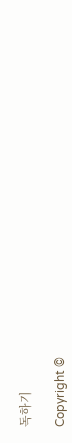독하기

Copyright ©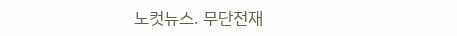노컷뉴스. 무단전재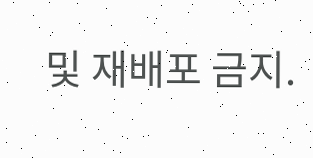및 재배포 금지.